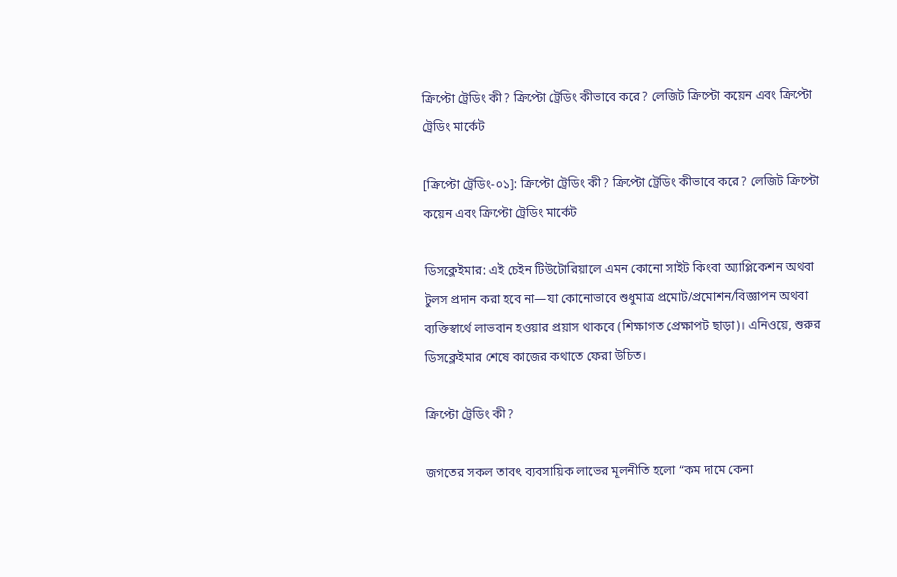ক্রিপ্টো ট্রেডিং কী? ক্রিপ্টো ট্রেডিং কীভাবে করে? লেজিট ক্রিপ্টো কয়েন এবং ক্রিপ্টো ট্রেডিং মার্কেট

[ক্রিপ্টো ট্রেডিং-০১]: ক্রিপ্টো ট্রেডিং কী? ক্রিপ্টো ট্রেডিং কীভাবে করে? লেজিট ক্রিপ্টো কয়েন এবং ক্রিপ্টো ট্রেডিং মার্কেট

ডিসক্লেইমার: এই চেইন টিউটোরিয়ালে এমন কোনো সাইট কিংবা অ্যাপ্লিকেশন অথবা টুলস প্রদান করা হবে না—যা কোনোভাবে শুধুমাত্র প্রমোট/প্রমোশন/বিজ্ঞাপন অথবা ব্যক্তিস্বার্থে লাভবান হওয়ার প্রয়াস থাকবে (শিক্ষাগত প্রেক্ষাপট ছাড়া)। এনিওয়ে, শুরুর ডিসক্লেইমার শেষে কাজের কথাতে ফেরা উচিত।

ক্রিপ্টো ট্রেডিং কী?

জগতের সকল তাবৎ ব্যবসায়িক লাভের মূলনীতি হলো “কম দামে কেনা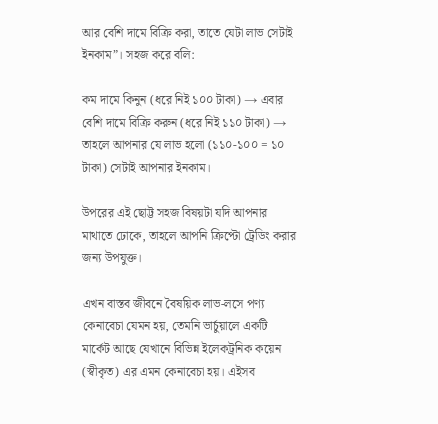আর বেশি দামে বিক্রি করা, তাতে যেটা লাভ সেটাই ইনকাম”। সহজ করে বলি:

কম দামে কিনুন (ধরে নিই ১০০ টাকা) → এবার বেশি দামে বিক্রি করুন (ধরে নিই ১১০ টাকা) → তাহলে আপনার যে লাভ হলো (১১০-১০০ = ১০ টাকা) সেটাই আপনার ইনকাম।

উপরের এই ছোট্ট সহজ বিষয়টা যদি আপনার মাথাতে ঢোকে, তাহলে আপনি ক্রিপ্টো ট্রেডিং করার জন্য উপযুক্ত।

এখন বাস্তব জীবনে বৈষয়িক লাভ-লসে পণ্য কেনাবেচা যেমন হয়, তেমনি ভার্চুয়ালে একটি মার্কেট আছে যেখানে বিভিন্ন ইলেকট্রনিক কয়েন (স্বীকৃত) এর এমন কেনাবেচা হয়। এইসব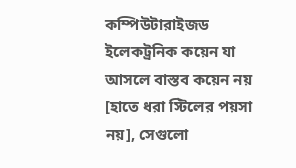কম্পিউটারাইজড ইলেকট্রনিক কয়েন যা আসলে বাস্তব কয়েন নয় [হাতে ধরা স্টিলের পয়সা নয়], সেগুলো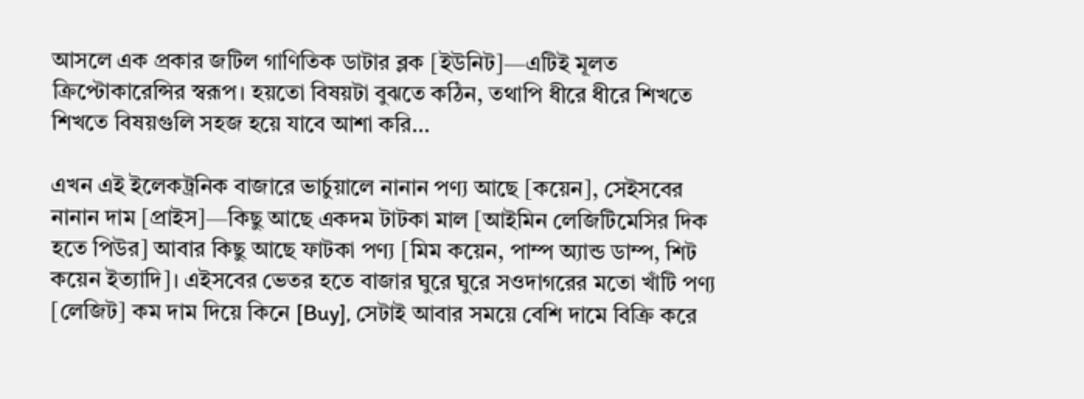আসলে এক প্রকার জটিল গাণিতিক ডাটার ব্লক [ইউনিট]—এটিই মূলত ক্রিপ্টোকারেন্সির স্বরূপ। হয়তো বিষয়টা বুঝতে কঠিন, তথাপি ধীরে ধীরে শিখতে শিখতে বিষয়গুলি সহজ হয়ে যাবে আশা করি…

এখন এই ইলেকট্রনিক বাজারে ভার্চুয়ালে নানান পণ্য আছে [কয়েন], সেইসবের নানান দাম [প্রাইস]—কিছু আছে একদম টাটকা মাল [আইমিন লেজিটিমেসির দিক হতে পিউর] আবার কিছু আছে ফাটকা পণ্য [মিম কয়েন, পাম্প অ্যান্ড ডাম্প, শিট কয়েন ইত্যাদি]। এইসবের ভেতর হতে বাজার ঘুরে ঘুরে সওদাগরের মতো খাঁটি পণ্য [লেজিট] কম দাম দিয়ে কিনে [Buy], সেটাই আবার সময়ে বেশি দামে বিক্রি করে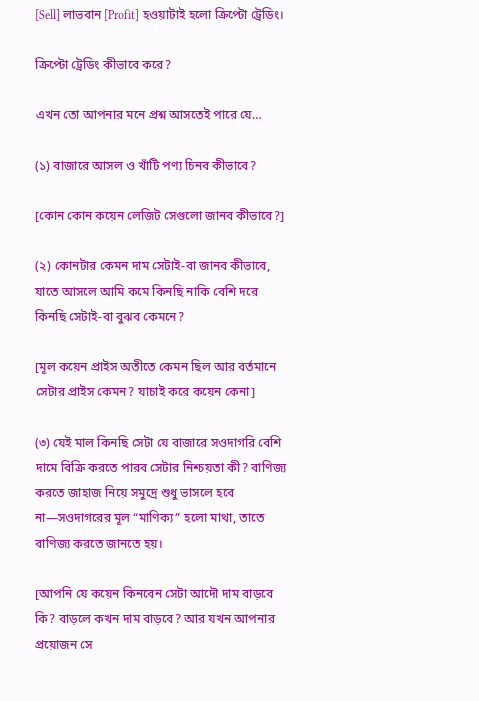[Sell] লাভবান [Profit] হওয়াটাই হলো ক্রিপ্টো ট্রেডিং।

ক্রিপ্টো ট্রেডিং কীভাবে করে?

এখন তো আপনার মনে প্রশ্ন আসতেই পারে যে…

(১) বাজারে আসল ও খাঁটি পণ্য চিনব কীভাবে?

[কোন কোন কয়েন লেজিট সেগুলো জানব কীভাবে?]

(২) কোনটার কেমন দাম সেটাই-বা জানব কীভাবে, যাতে আসলে আমি কমে কিনছি নাকি বেশি দরে কিনছি সেটাই-বা বুঝব কেমনে?

[মূল কয়েন প্রাইস অতীতে কেমন ছিল আর বর্তমানে সেটার প্রাইস কেমন? যাচাই করে কয়েন কেনা]

(৩) যেই মাল কিনছি সেটা যে বাজারে সওদাগরি বেশি দামে বিক্রি করতে পারব সেটার নিশ্চয়তা কী? বাণিজ্য করতে জাহাজ নিয়ে সমুদ্রে শুধু ভাসলে হবে না—সওদাগরের মূল “মাণিক্য” হলো মাথা, তাতে বাণিজ্য করতে জানতে হয়।

[আপনি যে কয়েন কিনবেন সেটা আদৌ দাম বাড়বে কি? বাড়লে কখন দাম বাড়বে? আর যখন আপনার প্রয়োজন সে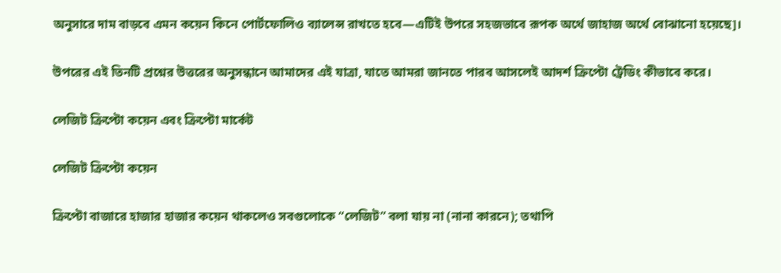অনুসারে দাম বাড়বে এমন কয়েন কিনে পোর্টফোলিও ব্যালেন্স রাখতে হবে—এটিই উপরে সহজভাবে রূপক অর্থে জাহাজ অর্থে বোঝানো হয়েছে]।

উপরের এই তিনটি প্রশ্নের উত্তরের অনুসন্ধানে আমাদের এই যাত্রা, যাতে আমরা জানতে পারব আসলেই আদর্শ ক্রিপ্টো ট্রেডিং কীভাবে করে।

লেজিট ক্রিপ্টো কয়েন এবং ক্রিপ্টো মার্কেট

লেজিট ক্রিপ্টো কয়েন

ক্রিপ্টো বাজারে হাজার হাজার কয়েন থাকলেও সবগুলোকে “লেজিট” বলা যায় না (নানা কারনে); তথাপি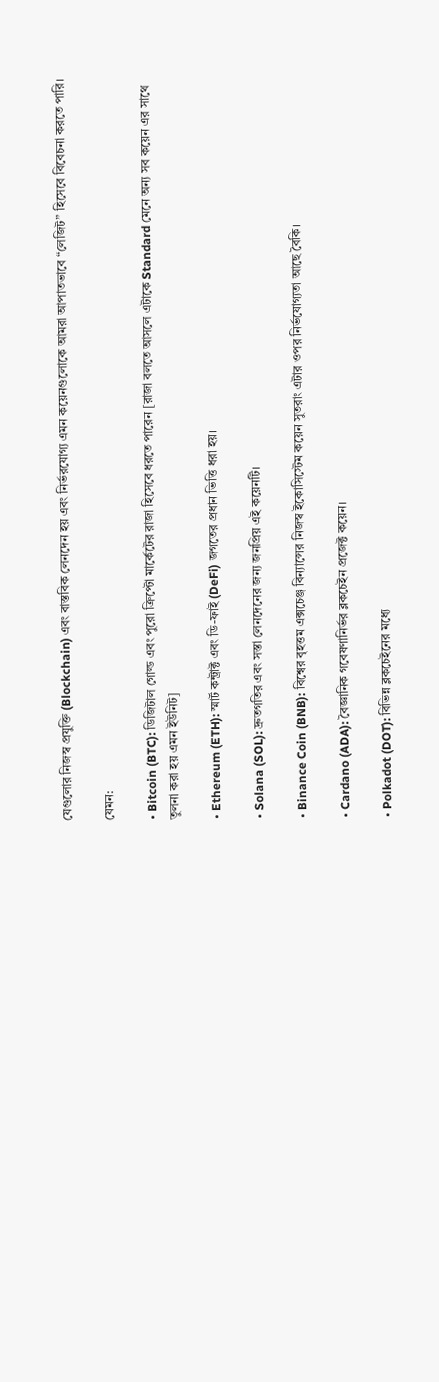যেগুলোর নিজস্ব প্রযুক্তি (Blockchain) এবং বাস্তবিক লেনদেন হয় এবং নির্ভরযোগ্য এমন কয়েনগুলোকে আমরা আপাতভাবে “লেজিট” হিসেবে বিবেচনা করতে পারি।

যেমন:

• Bitcoin (BTC): ডিজিটাল গোল্ড এবং পুরো ক্রিপ্টো মার্কেটের রাজা হিসেবে ধরতে পারেন [রাজা বলতে আসলে এটাকে Standard মেনে অন্য সব কয়েন এর সাথে তুলনা করা হয় এমন ইউনিট]

• Ethereum (ETH): স্মার্ট কন্ট্রাক্ট এবং ডি-ফাই (DeFi) জগতের প্রধান ভিত্তি ধরা হয়।

• Solana (SOL): দ্রুতগতির এবং সস্তা লেনদেনের জন্য জনপ্রিয় এই কয়েনটি।

• Binance Coin (BNB): বিশ্বের বৃহত্তম এক্সচেঞ্জ বিন্যান্সের নিজস্ব ইকোসিস্টেম কয়েন সুতরাং এটার ওপর নির্ভযোগ্যতা আছে বৈকি।

• Cardano (ADA): বৈজ্ঞানিক গবেষণানির্ভর ব্লকচেইন প্রজেক্ট কয়েন।

• Polkadot (DOT): বিভিন্ন ব্লকচেইনের মধ্যে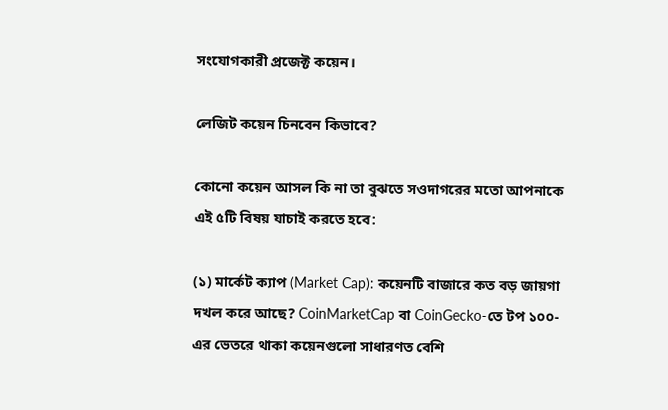সংযোগকারী প্রজেক্ট কয়েন।

লেজিট কয়েন চিনবেন কিভাবে?

কোনো কয়েন আসল কি না তা বুঝতে সওদাগরের মতো আপনাকে এই ৫টি বিষয় যাচাই করতে হবে:

(১) মার্কেট ক্যাপ (Market Cap): কয়েনটি বাজারে কত বড় জায়গা দখল করে আছে? CoinMarketCap বা CoinGecko-তে টপ ১০০-এর ভেতরে থাকা কয়েনগুলো সাধারণত বেশি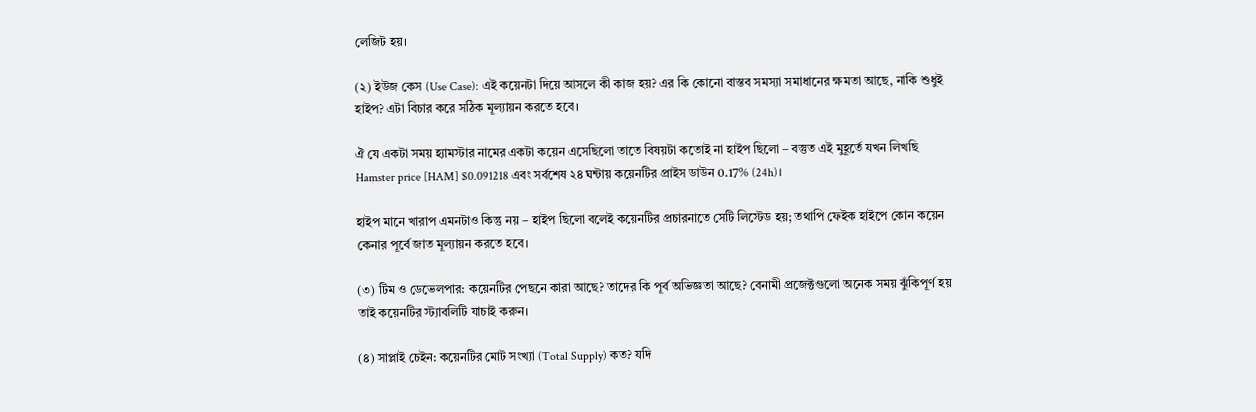লেজিট হয়।

(২) ইউজ কেস (Use Case): এই কয়েনটা দিয়ে আসলে কী কাজ হয়? এর কি কোনো বাস্তব সমস্যা সমাধানের ক্ষমতা আছে, নাকি শুধুই হাইপ? এটা বিচার করে সঠিক মূল্যায়ন করতে হবে।

ঐ যে একটা সময় হ্যামস্টার নামের একটা কয়েন এসেছিলো তাতে বিষয়টা কতোই না হাইপ ছিলো – বস্তুত এই মুহূর্তে যখন লিখছি Hamster price [HAM] $0.091218 এবং সর্বশেষ ২৪ ঘন্টায় কয়েনটির প্রাইস ডাউন 0.17% (24h)।

হাইপ মানে খারাপ এমনটাও কিন্তু নয় – হাইপ ছিলো বলেই কয়েনটির প্রচারনাতে সেটি লিস্টেড হয়; তথাপি ফেইক হাইপে কোন কয়েন কেনার পূর্বে জাত মূল্যায়ন করতে হবে।

(৩) টিম ও ডেভেলপার: কয়েনটির পেছনে কারা আছে? তাদের কি পূর্ব অভিজ্ঞতা আছে? বেনামী প্রজেক্টগুলো অনেক সময় ঝুঁকিপূর্ণ হয় তাই কয়েনটির স্ট্যাবলিটি যাচাই করুন।

(৪) সাপ্লাই চেইন: কয়েনটির মোট সংখ্যা (Total Supply) কত? যদি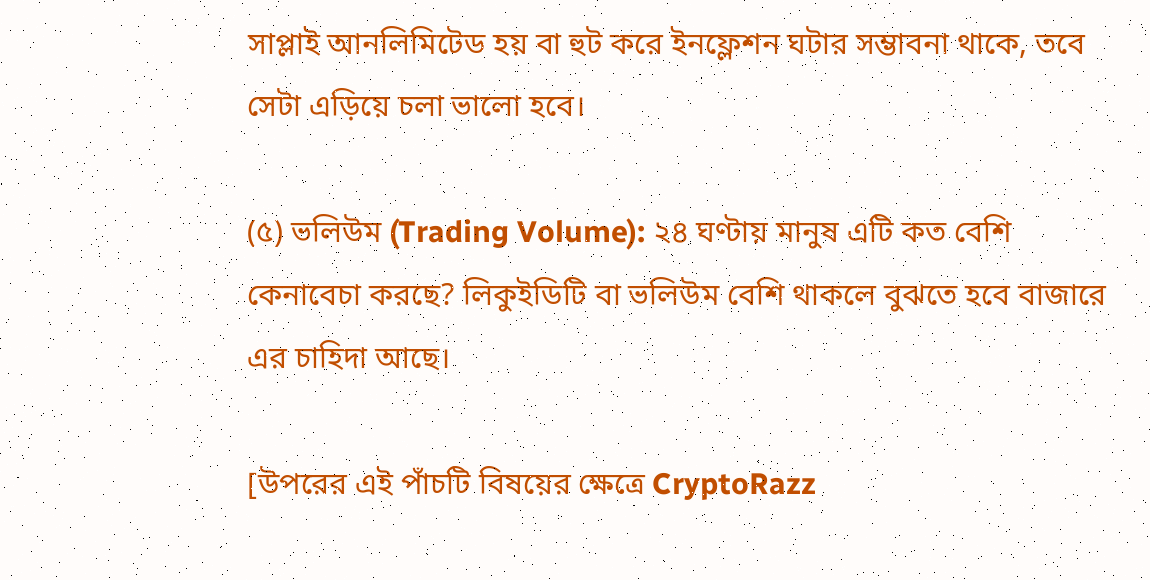সাপ্লাই আনলিমিটেড হয় বা হুট করে ইনফ্লেশন ঘটার সম্ভাবনা থাকে, তবে সেটা এড়িয়ে চলা ভালো হবে।

(৫) ভলিউম (Trading Volume): ২৪ ঘণ্টায় মানুষ এটি কত বেশি কেনাবেচা করছে? লিকুইডিটি বা ভলিউম বেশি থাকলে বুঝতে হবে বাজারে এর চাহিদা আছে।

[উপরের এই পাঁচটি বিষয়ের ক্ষেত্রে CryptoRazz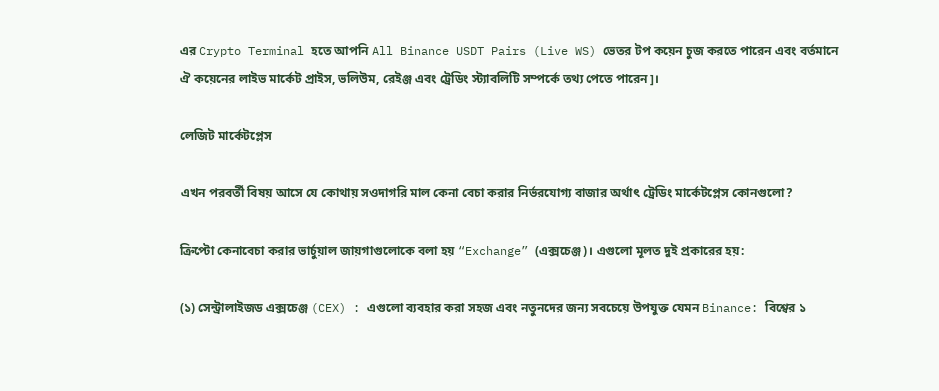এর Crypto Terminal হতে আপনি All Binance USDT Pairs (Live WS) ভেতর টপ কয়েন চুজ করতে পারেন এবং বর্তমানে ঐ কয়েনের লাইভ মার্কেট প্রাইস, ভলিউম, রেইঞ্জ এবং ট্রেডিং স্ট্যাবলিটি সম্পর্কে তথ্য পেতে পারেন]।

লেজিট মার্কেটপ্লেস

এখন পরবর্তী বিষয় আসে যে কোথায় সওদাগরি মাল কেনা বেচা করার নির্ভরযোগ্য বাজার অর্থাৎ ট্রেডিং মার্কেটপ্লেস কোনগুলো?

ক্রিপ্টো কেনাবেচা করার ভার্চুয়াল জায়গাগুলোকে বলা হয় “Exchange” (এক্সচেঞ্জ)। এগুলো মূলত দুই প্রকারের হয়:

(১) সেন্ট্রালাইজড এক্সচেঞ্জ (CEX) : এগুলো ব্যবহার করা সহজ এবং নতুনদের জন্য সবচেয়ে উপযুক্ত যেমন Binance: বিশ্বের ১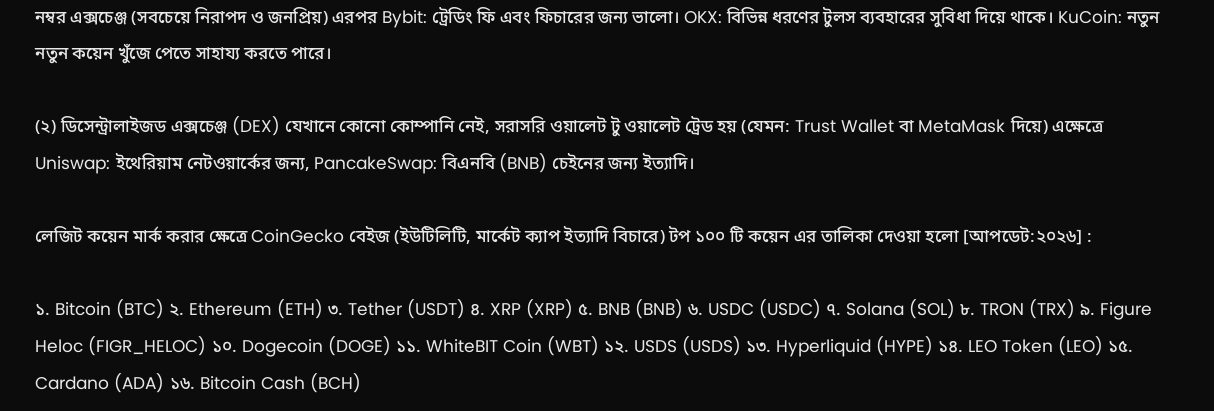নম্বর এক্সচেঞ্জ (সবচেয়ে নিরাপদ ও জনপ্রিয়) এরপর Bybit: ট্রেডিং ফি এবং ফিচারের জন্য ভালো। OKX: বিভিন্ন ধরণের টুলস ব্যবহারের সুবিধা দিয়ে থাকে। KuCoin: নতুন নতুন কয়েন খুঁজে পেতে সাহায্য করতে পারে।

(২) ডিসেন্ট্রালাইজড এক্সচেঞ্জ (DEX) যেখানে কোনো কোম্পানি নেই, সরাসরি ওয়ালেট টু ওয়ালেট ট্রেড হয় (যেমন: Trust Wallet বা MetaMask দিয়ে) এক্ষেত্রে Uniswap: ইথেরিয়াম নেটওয়ার্কের জন্য, PancakeSwap: বিএনবি (BNB) চেইনের জন্য ইত্যাদি।

লেজিট কয়েন মার্ক করার ক্ষেত্রে CoinGecko বেইজ (ইউটিলিটি, মার্কেট ক্যাপ ইত্যাদি বিচারে) টপ ১০০ টি কয়েন এর তালিকা দেওয়া হলো [আপডেট:২০২৬] :

১. Bitcoin (BTC) ২. Ethereum (ETH) ৩. Tether (USDT) ৪. XRP (XRP) ৫. BNB (BNB) ৬. USDC (USDC) ৭. Solana (SOL) ৮. TRON (TRX) ৯. Figure Heloc (FIGR_HELOC) ১০. Dogecoin (DOGE) ১১. WhiteBIT Coin (WBT) ১২. USDS (USDS) ১৩. Hyperliquid (HYPE) ১৪. LEO Token (LEO) ১৫. Cardano (ADA) ১৬. Bitcoin Cash (BCH)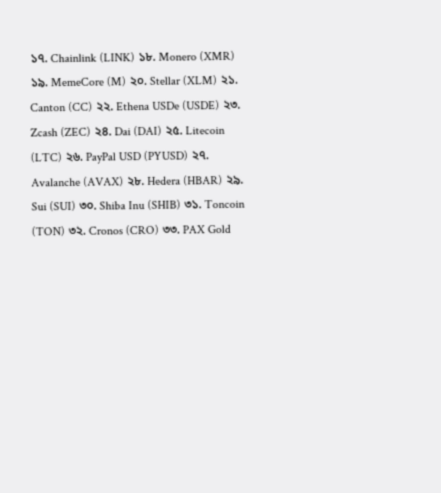১৭. Chainlink (LINK) ১৮. Monero (XMR) ১৯. MemeCore (M) ২০. Stellar (XLM) ২১. Canton (CC) ২২. Ethena USDe (USDE) ২৩. Zcash (ZEC) ২৪. Dai (DAI) ২৫. Litecoin (LTC) ২৬. PayPal USD (PYUSD) ২৭. Avalanche (AVAX) ২৮. Hedera (HBAR) ২৯. Sui (SUI) ৩০. Shiba Inu (SHIB) ৩১. Toncoin (TON) ৩২. Cronos (CRO) ৩৩. PAX Gold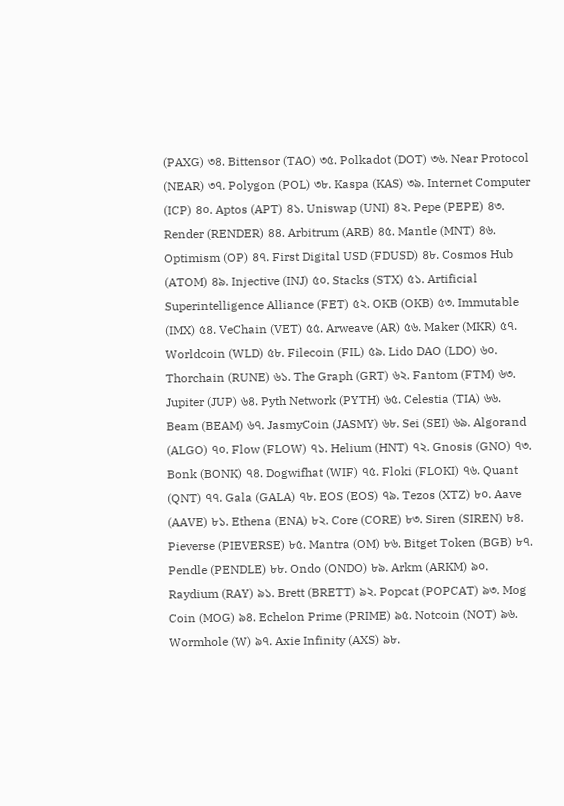(PAXG) ৩৪. Bittensor (TAO) ৩৫. Polkadot (DOT) ৩৬. Near Protocol (NEAR) ৩৭. Polygon (POL) ৩৮. Kaspa (KAS) ৩৯. Internet Computer (ICP) ৪০. Aptos (APT) ৪১. Uniswap (UNI) ৪২. Pepe (PEPE) ৪৩. Render (RENDER) ৪৪. Arbitrum (ARB) ৪৫. Mantle (MNT) ৪৬. Optimism (OP) ৪৭. First Digital USD (FDUSD) ৪৮. Cosmos Hub (ATOM) ৪৯. Injective (INJ) ৫০. Stacks (STX) ৫১. Artificial Superintelligence Alliance (FET) ৫২. OKB (OKB) ৫৩. Immutable (IMX) ৫৪. VeChain (VET) ৫৫. Arweave (AR) ৫৬. Maker (MKR) ৫৭. Worldcoin (WLD) ৫৮. Filecoin (FIL) ৫৯. Lido DAO (LDO) ৬০. Thorchain (RUNE) ৬১. The Graph (GRT) ৬২. Fantom (FTM) ৬৩. Jupiter (JUP) ৬৪. Pyth Network (PYTH) ৬৫. Celestia (TIA) ৬৬. Beam (BEAM) ৬৭. JasmyCoin (JASMY) ৬৮. Sei (SEI) ৬৯. Algorand (ALGO) ৭০. Flow (FLOW) ৭১. Helium (HNT) ৭২. Gnosis (GNO) ৭৩. Bonk (BONK) ৭৪. Dogwifhat (WIF) ৭৫. Floki (FLOKI) ৭৬. Quant (QNT) ৭৭. Gala (GALA) ৭৮. EOS (EOS) ৭৯. Tezos (XTZ) ৮০. Aave (AAVE) ৮১. Ethena (ENA) ৮২. Core (CORE) ৮৩. Siren (SIREN) ৮৪. Pieverse (PIEVERSE) ৮৫. Mantra (OM) ৮৬. Bitget Token (BGB) ৮৭. Pendle (PENDLE) ৮৮. Ondo (ONDO) ৮৯. Arkm (ARKM) ৯০. Raydium (RAY) ৯১. Brett (BRETT) ৯২. Popcat (POPCAT) ৯৩. Mog Coin (MOG) ৯৪. Echelon Prime (PRIME) ৯৫. Notcoin (NOT) ৯৬. Wormhole (W) ৯৭. Axie Infinity (AXS) ৯৮.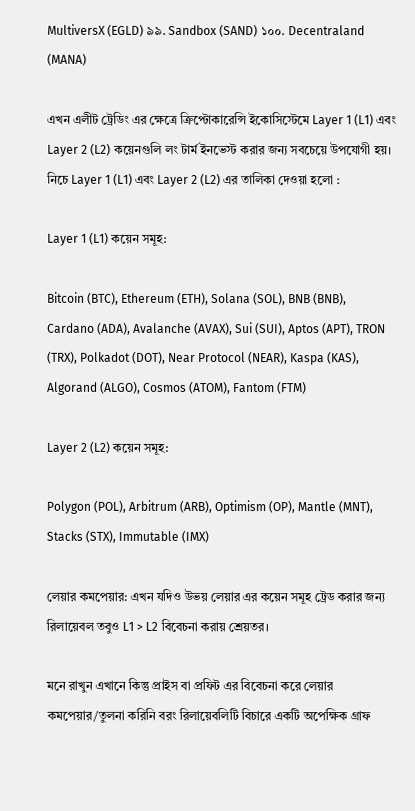MultiversX (EGLD) ৯৯. Sandbox (SAND) ১০০. Decentraland (MANA)

এখন এলীট ট্রেডিং এর ক্ষেত্রে ক্রিপ্টোকারেন্সি ইকোসিস্টেমে Layer 1 (L1) এবং Layer 2 (L2) কয়েনগুলি লং টার্ম ইনভেস্ট করার জন্য সবচেয়ে উপযোগী হয়। নিচে Layer 1 (L1) এবং Layer 2 (L2) এর তালিকা দেওয়া হলো :

Layer 1 (L1) কয়েন সমূহ:

Bitcoin (BTC), Ethereum (ETH), Solana (SOL), BNB (BNB), Cardano (ADA), Avalanche (AVAX), Sui (SUI), Aptos (APT), TRON (TRX), Polkadot (DOT), Near Protocol (NEAR), Kaspa (KAS), Algorand (ALGO), Cosmos (ATOM), Fantom (FTM)

Layer 2 (L2) কয়েন সমূহ:

Polygon (POL), Arbitrum (ARB), Optimism (OP), Mantle (MNT), Stacks (STX), Immutable (IMX)

লেয়ার কমপেয়ার: এখন যদিও উভয় লেয়ার এর কয়েন সমূহ ট্রেড করার জন্য রিলায়েবল তবুও L1 > L2 বিবেচনা করায় শ্রেয়তর।

মনে রাখুন এখানে কিন্তু প্রাইস বা প্রফিট এর বিবেচনা করে লেয়ার কমপেয়ার/তুলনা করিনি বরং রিলায়েবলিটি বিচারে একটি অপেক্ষিক গ্রাফ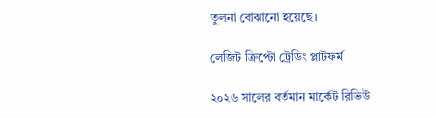তুলনা বোঝানো হয়েছে।

লেজিট ক্রিপ্টো ট্রেডিং প্লাটফর্ম

২০২৬ সালের বর্তমান মার্কেট রিভিউ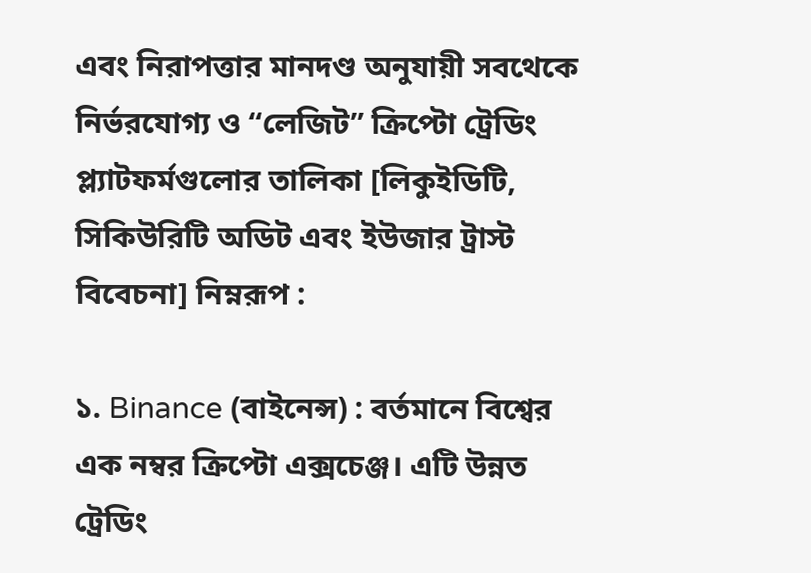এবং নিরাপত্তার মানদণ্ড অনুযায়ী সবথেকে নির্ভরযোগ্য ও “লেজিট” ক্রিপ্টো ট্রেডিং প্ল্যাটফর্মগুলোর তালিকা [লিকুইডিটি, সিকিউরিটি অডিট এবং ইউজার ট্রাস্ট বিবেচনা] নিম্নরূপ :

১. Binance (বাইনেন্স) : বর্তমানে বিশ্বের এক নম্বর ক্রিপ্টো এক্সচেঞ্জ। এটি উন্নত ট্রেডিং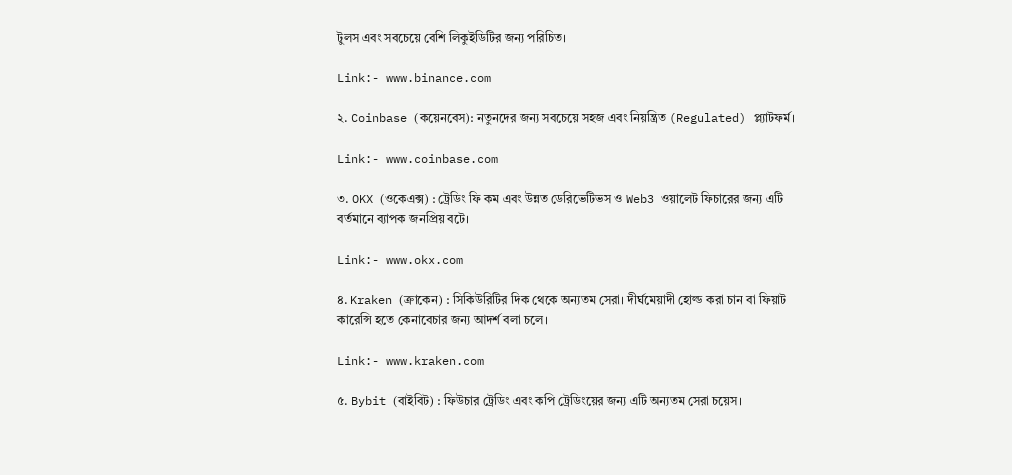টুলস এবং সবচেয়ে বেশি লিকুইডিটির জন্য পরিচিত।

Link:- www.binance.com

২. Coinbase (কয়েনবেস): নতুনদের জন্য সবচেয়ে সহজ এবং নিয়ন্ত্রিত (Regulated) প্ল্যাটফর্ম।

Link:- www.coinbase.com

৩. OKX (ওকেএক্স) : ট্রেডিং ফি কম এবং উন্নত ডেরিভেটিভস ও Web3 ওয়ালেট ফিচারের জন্য এটি বর্তমানে ব্যাপক জনপ্রিয় বটে।

Link:- www.okx.com

৪. Kraken (ক্রাকেন) : সিকিউরিটির দিক থেকে অন্যতম সেরা। দীর্ঘমেয়াদী হোল্ড করা চান বা ফিয়াট কারেন্সি হতে কেনাবেচার জন্য আদর্শ বলা চলে।

Link:- www.kraken.com

৫. Bybit (বাইবিট) : ফিউচার ট্রেডিং এবং কপি ট্রেডিংয়ের জন্য এটি অন্যতম সেরা চয়েস।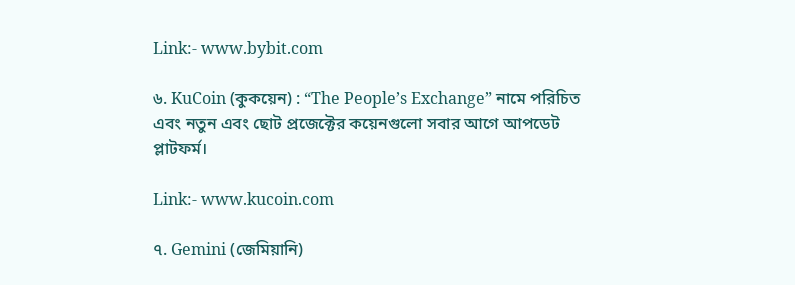Link:- www.bybit.com

৬. KuCoin (কুকয়েন) : “The People’s Exchange” নামে পরিচিত এবং নতুন এবং ছোট প্রজেক্টের কয়েনগুলো সবার আগে আপডেট প্লাটফর্ম।

Link:- www.kucoin.com

৭. Gemini (জেমিয়ানি)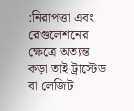:নিরাপত্তা এবং রেগুলেশনের ক্ষেত্রে অত্যন্ত কড়া তাই ট্রাস্টেড বা লেজিট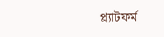প্ল্যাটফর্ম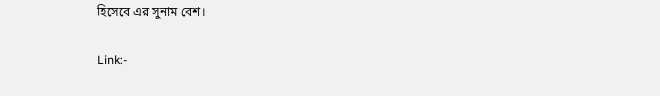হিসেবে এর সুনাম বেশ।

Link:-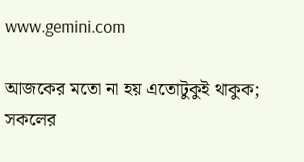www.gemini.com

আজকের মতো না হয় এতোটুকুই থাকুক; সকলের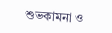শুভকামনা ও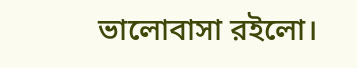ভালোবাসা রইলো।